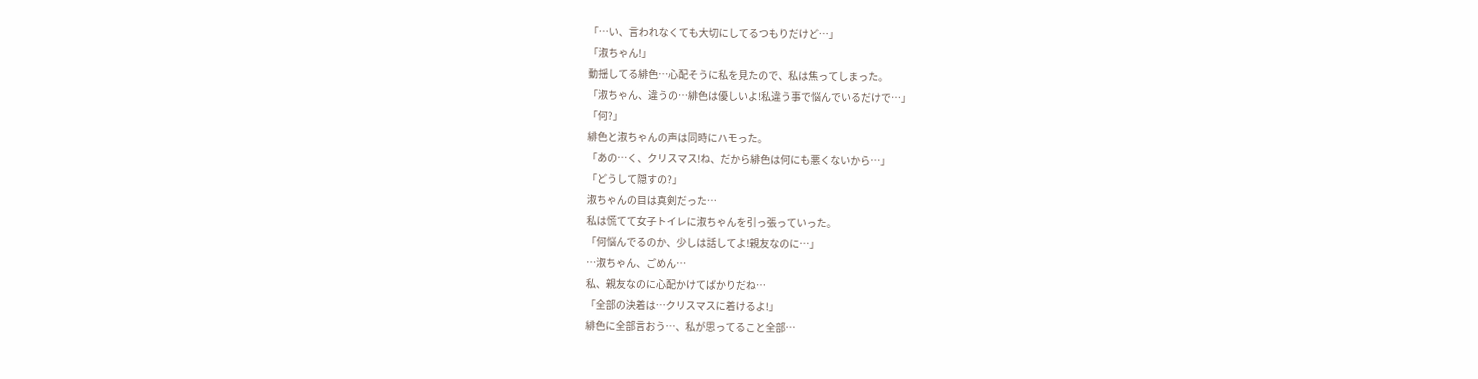「…い、言われなくても大切にしてるつもりだけど…」
「淑ちゃん!」
動揺してる緋色…心配そうに私を見たので、私は焦ってしまった。
「淑ちゃん、違うの…緋色は優しいよ!私違う事で悩んでいるだけで…」
「何?」
緋色と淑ちゃんの声は同時にハモった。
「あの…く、クリスマス!ね、だから緋色は何にも悪くないから…」
「どうして隠すの?」
淑ちゃんの目は真剣だった…
私は慌てて女子トイレに淑ちゃんを引っ張っていった。
「何悩んでるのか、少しは話してよ!親友なのに…」
…淑ちゃん、ごめん…
私、親友なのに心配かけてばかりだね…
「全部の決着は…クリスマスに着けるよ!」
緋色に全部言おう…、私が思ってること全部…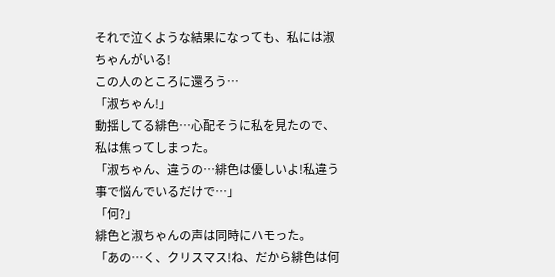それで泣くような結果になっても、私には淑ちゃんがいる!
この人のところに還ろう…
「淑ちゃん!」
動揺してる緋色…心配そうに私を見たので、私は焦ってしまった。
「淑ちゃん、違うの…緋色は優しいよ!私違う事で悩んでいるだけで…」
「何?」
緋色と淑ちゃんの声は同時にハモった。
「あの…く、クリスマス!ね、だから緋色は何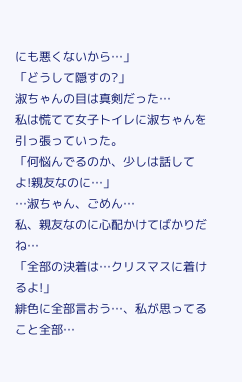にも悪くないから…」
「どうして隠すの?」
淑ちゃんの目は真剣だった…
私は慌てて女子トイレに淑ちゃんを引っ張っていった。
「何悩んでるのか、少しは話してよ!親友なのに…」
…淑ちゃん、ごめん…
私、親友なのに心配かけてばかりだね…
「全部の決着は…クリスマスに着けるよ!」
緋色に全部言おう…、私が思ってること全部…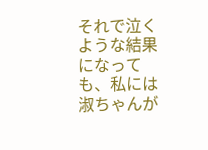それで泣くような結果になっても、私には淑ちゃんが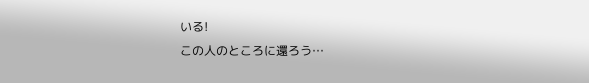いる!
この人のところに還ろう…